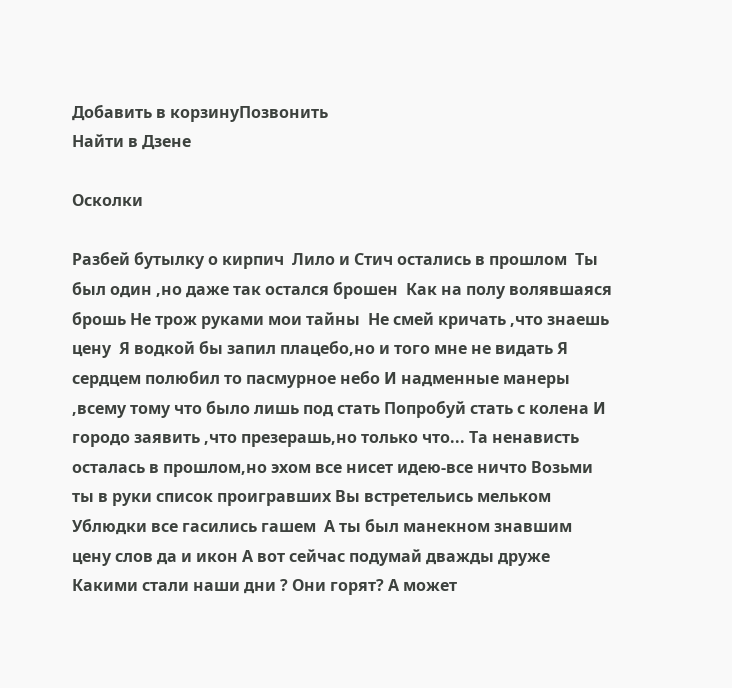Добавить в корзинуПозвонить
Найти в Дзене

Осколки

Разбей бутылку о кирпич  Лило и Стич остались в прошлом  Ты был один ,но даже так остался брошен  Как на полу волявшаяся брошь Не трож руками мои тайны  Не смей кричать ,что знаешь цену  Я водкой бы запил плацебо,но и того мне не видать Я сердцем полюбил то пасмурное небо И надменные манеры ,всему тому что было лишь под стать Попробуй стать с колена И городо заявить ,что презерашь,но только что... Та ненависть осталась в прошлом,но эхом все нисет идею-все ничто Возьми ты в руки список проигравших Вы встретельись мельком Ублюдки все гасились гашем  А ты был манекном знавшим цену слов да и икон А вот сейчас подумай дважды друже  Какими стали наши дни ? Они горят? А может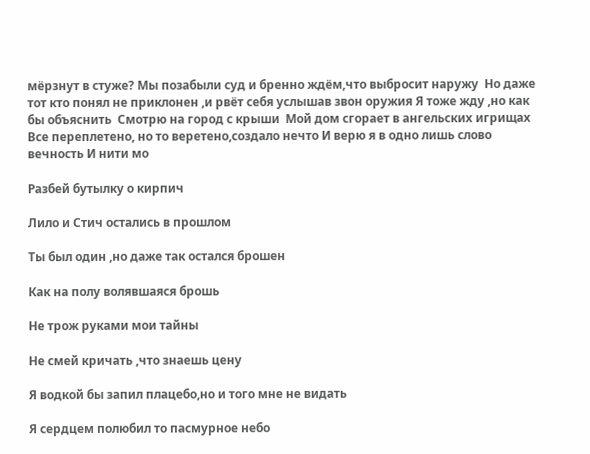мёрзнут в стуже? Мы позабыли суд и бренно ждём,что выбросит наружу  Но даже тот кто понял не приклонен ,и рвёт себя услышав звон оружия Я тоже жду ,но как бы объяснить  Смотрю на город с крыши  Мой дом сгорает в ангельских игрищах Все переплетено, но то веретено,создало нечто И верю я в одно лишь слово вечность И нити мо

Разбей бутылку о кирпич

Лило и Стич остались в прошлом

Ты был один ,но даже так остался брошен

Как на полу волявшаяся брошь

Не трож руками мои тайны

Не смей кричать ,что знаешь цену

Я водкой бы запил плацебо,но и того мне не видать

Я сердцем полюбил то пасмурное небо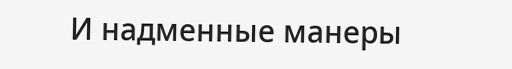И надменные манеры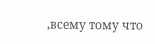,всему тому что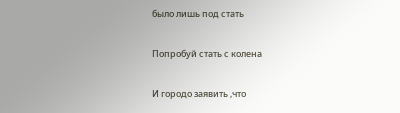было лишь под стать

Попробуй стать с колена

И городо заявить ,что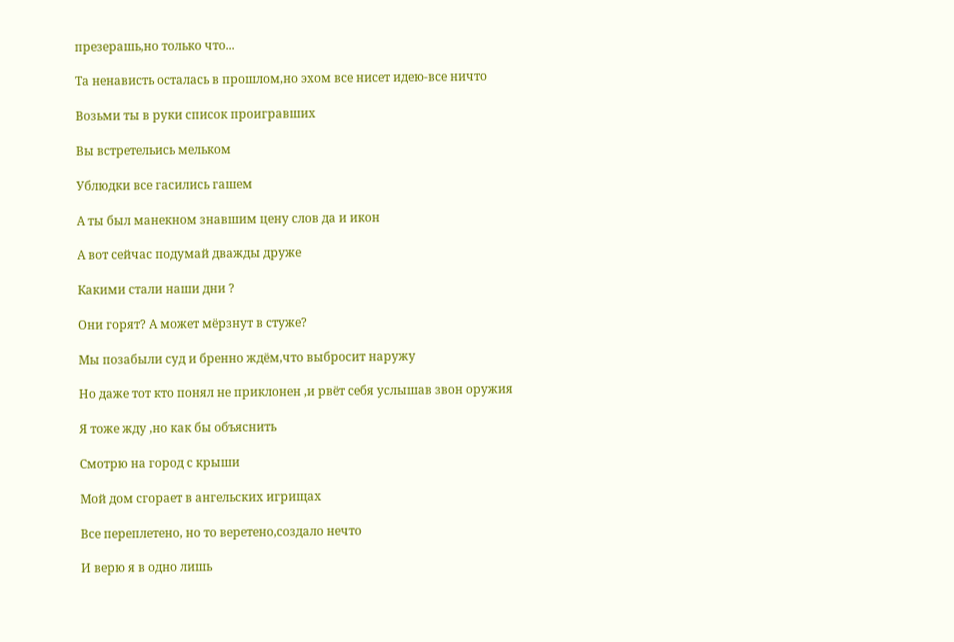презерашь,но только что...

Та ненависть осталась в прошлом,но эхом все нисет идею-все ничто

Возьми ты в руки список проигравших

Вы встретельись мельком

Ублюдки все гасились гашем

А ты был манекном знавшим цену слов да и икон

А вот сейчас подумай дважды друже

Какими стали наши дни ?

Они горят? А может мёрзнут в стуже?

Мы позабыли суд и бренно ждём,что выбросит наружу

Но даже тот кто понял не приклонен ,и рвёт себя услышав звон оружия

Я тоже жду ,но как бы объяснить

Смотрю на город с крыши

Мой дом сгорает в ангельских игрищах

Все переплетено, но то веретено,создало нечто

И верю я в одно лишь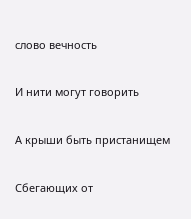слово вечность

И нити могут говорить

А крыши быть пристанищем

Сбегающих от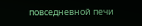повседневной печи